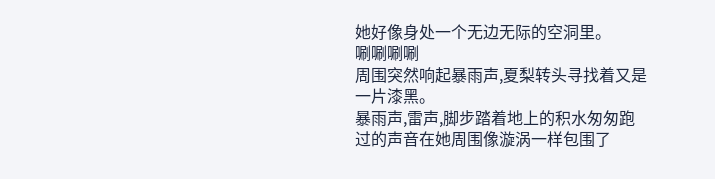她好像身处一个无边无际的空洞里。
唰唰唰唰
周围突然响起暴雨声,夏梨转头寻找着又是一片漆黑。
暴雨声,雷声,脚步踏着地上的积水匆匆跑过的声音在她周围像漩涡一样包围了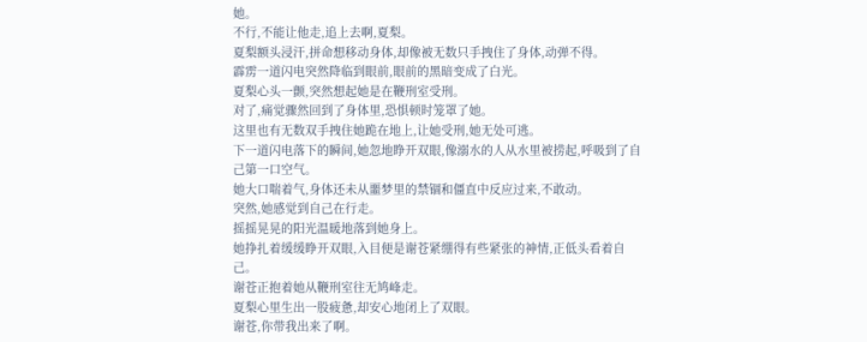她。
不行,不能让他走,追上去啊,夏梨。
夏梨额头浸汗,拼命想移动身体,却像被无数只手拽住了身体,动弹不得。
霹雳一道闪电突然降临到眼前,眼前的黑暗变成了白光。
夏梨心头一颤,突然想起她是在鞭刑室受刑。
对了,痛觉骤然回到了身体里,恐惧顿时笼罩了她。
这里也有无数双手拽住她跪在地上,让她受刑,她无处可逃。
下一道闪电落下的瞬间,她忽地睁开双眼,像溺水的人从水里被捞起,呼吸到了自己第一口空气。
她大口喘着气,身体还未从噩梦里的禁锢和僵直中反应过来,不敢动。
突然,她感觉到自己在行走。
摇摇晃晃的阳光温暖地落到她身上。
她挣扎着缓缓睁开双眼,入目便是谢苍紧绷得有些紧张的神情,正低头看着自己。
谢苍正抱着她从鞭刑室往无鸠峰走。
夏梨心里生出一股疲惫,却安心地闭上了双眼。
谢苍,你带我出来了啊。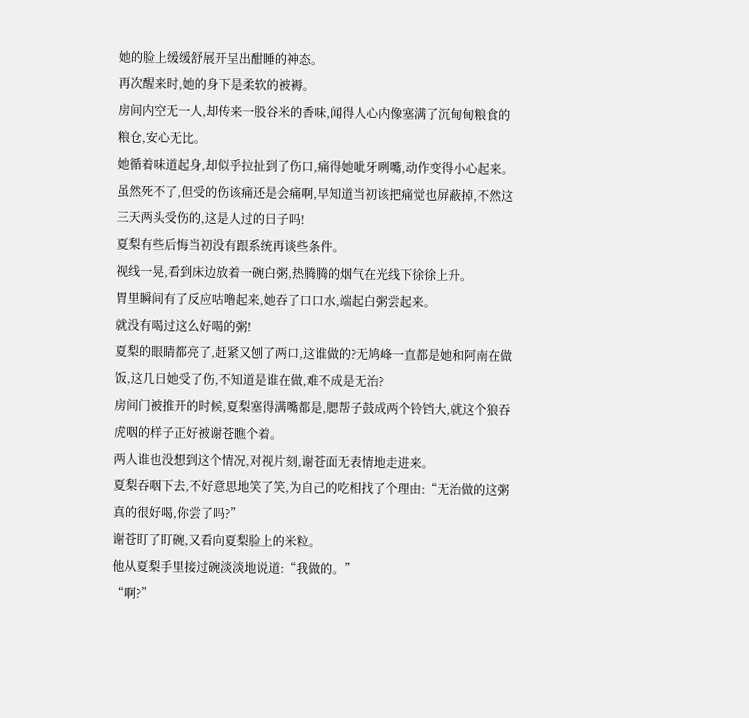她的脸上缓缓舒展开呈出酣睡的神态。
再次醒来时,她的身下是柔软的被褥。
房间内空无一人,却传来一股谷米的香味,闻得人心内像塞满了沉甸甸粮食的粮仓,安心无比。
她循着味道起身,却似乎拉扯到了伤口,痛得她呲牙咧嘴,动作变得小心起来。
虽然死不了,但受的伤该痛还是会痛啊,早知道当初该把痛觉也屏蔽掉,不然这三天两头受伤的,这是人过的日子吗!
夏梨有些后悔当初没有跟系统再谈些条件。
视线一晃,看到床边放着一碗白粥,热腾腾的烟气在光线下徐徐上升。
胃里瞬间有了反应咕噜起来,她吞了口口水,端起白粥尝起来。
就没有喝过这么好喝的粥!
夏梨的眼睛都亮了,赶紧又刨了两口,这谁做的?无鸠峰一直都是她和阿南在做饭,这几日她受了伤,不知道是谁在做,难不成是无治?
房间门被推开的时候,夏梨塞得满嘴都是,腮帮子鼓成两个铃铛大,就这个狼吞虎咽的样子正好被谢苍瞧个着。
两人谁也没想到这个情况,对视片刻,谢苍面无表情地走进来。
夏梨吞咽下去,不好意思地笑了笑,为自己的吃相找了个理由:“无治做的这粥真的很好喝,你尝了吗?”
谢苍盯了盯碗,又看向夏梨脸上的米粒。
他从夏梨手里接过碗淡淡地说道:“我做的。”
“啊?”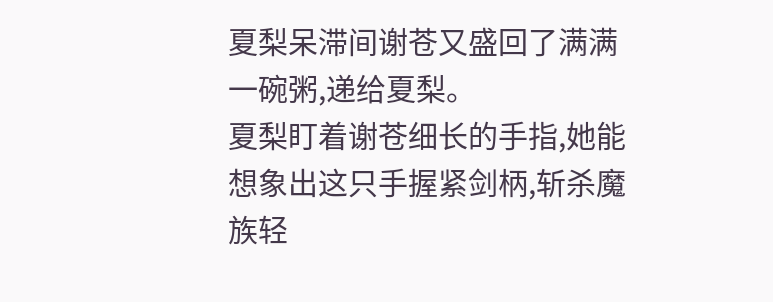夏梨呆滞间谢苍又盛回了满满一碗粥,递给夏梨。
夏梨盯着谢苍细长的手指,她能想象出这只手握紧剑柄,斩杀魔族轻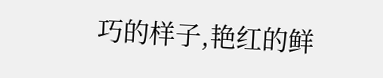巧的样子,艳红的鲜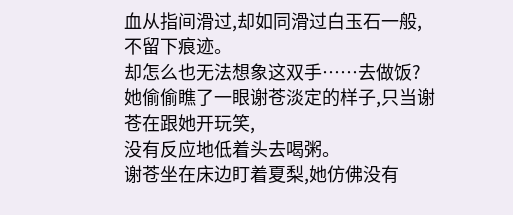血从指间滑过,却如同滑过白玉石一般,不留下痕迹。
却怎么也无法想象这双手……去做饭?
她偷偷瞧了一眼谢苍淡定的样子,只当谢苍在跟她开玩笑,
没有反应地低着头去喝粥。
谢苍坐在床边盯着夏梨,她仿佛没有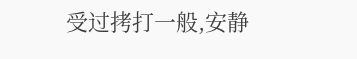受过拷打一般,安静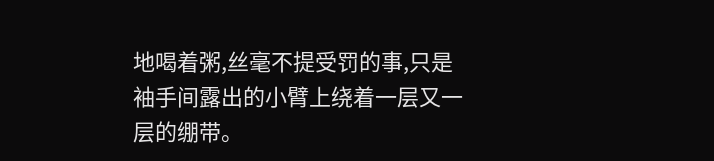地喝着粥,丝毫不提受罚的事,只是袖手间露出的小臂上绕着一层又一层的绷带。